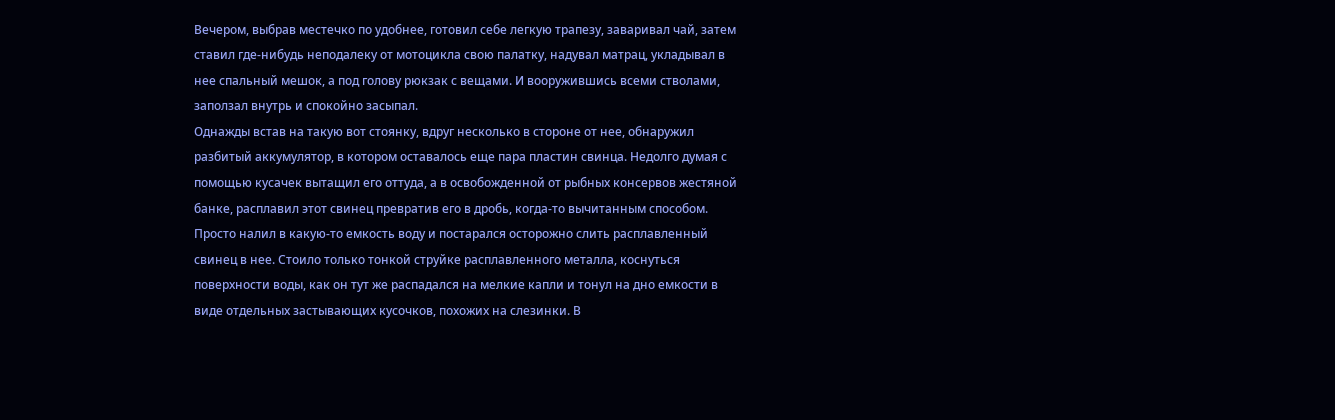Вечером, выбрав местечко по удобнее, готовил себе легкую трапезу, заваривал чай, затем ставил где-нибудь неподалеку от мотоцикла свою палатку, надувал матрац, укладывал в нее спальный мешок, а под голову рюкзак с вещами. И вооружившись всеми стволами, заползал внутрь и спокойно засыпал.
Однажды встав на такую вот стоянку, вдруг несколько в стороне от нее, обнаружил разбитый аккумулятор, в котором оставалось еще пара пластин свинца. Недолго думая с помощью кусачек вытащил его оттуда, а в освобожденной от рыбных консервов жестяной банке, расплавил этот свинец превратив его в дробь, когда-то вычитанным способом. Просто налил в какую-то емкость воду и постарался осторожно слить расплавленный свинец в нее. Стоило только тонкой струйке расплавленного металла, коснуться поверхности воды, как он тут же распадался на мелкие капли и тонул на дно емкости в виде отдельных застывающих кусочков, похожих на слезинки. В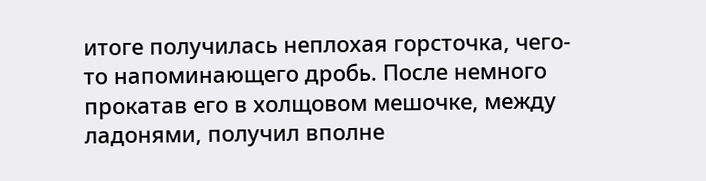итоге получилась неплохая горсточка, чего-то напоминающего дробь. После немного прокатав его в холщовом мешочке, между ладонями, получил вполне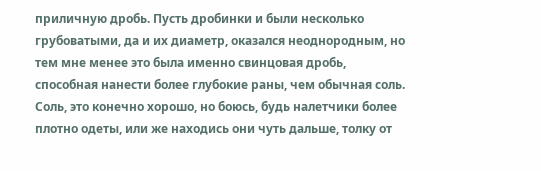приличную дробь. Пусть дробинки и были несколько грубоватыми, да и их диаметр, оказался неоднородным, но тем мне менее это была именно свинцовая дробь, способная нанести более глубокие раны, чем обычная соль.
Соль, это конечно хорошо, но боюсь, будь налетчики более плотно одеты, или же находись они чуть дальше, толку от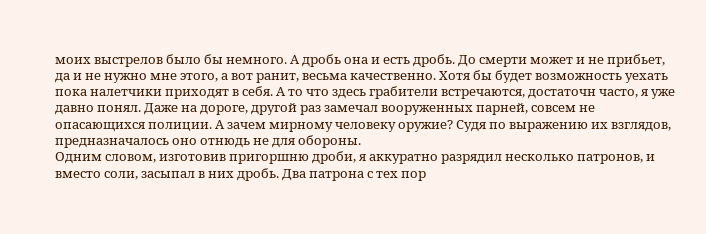моих выстрелов было бы немного. А дробь она и есть дробь. До смерти может и не прибьет, да и не нужно мне этого, а вот ранит, весьма качественно. Хотя бы будет возможность уехать пока налетчики приходят в себя. А то что здесь грабители встречаются, достаточн часто, я уже давно понял. Даже на дороге, другой раз замечал вооруженных парней, совсем не опасающихся полиции. А зачем мирному человеку оружие? Судя по выражению их взглядов, предназначалось оно отнюдь не для обороны.
Одним словом, изготовив пригоршню дроби, я аккуратно разрядил несколько патронов, и вместо соли, засыпал в них дробь. Два патрона с тех пор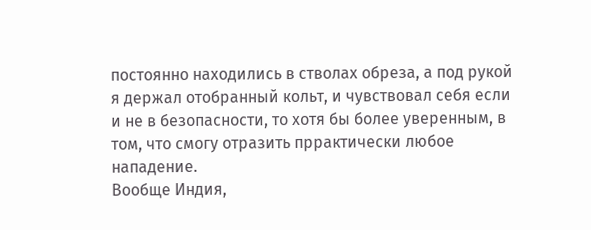постоянно находились в стволах обреза, а под рукой я держал отобранный кольт, и чувствовал себя если и не в безопасности, то хотя бы более уверенным, в том, что смогу отразить пррактически любое нападение.
Вообще Индия,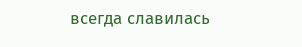всегда славилась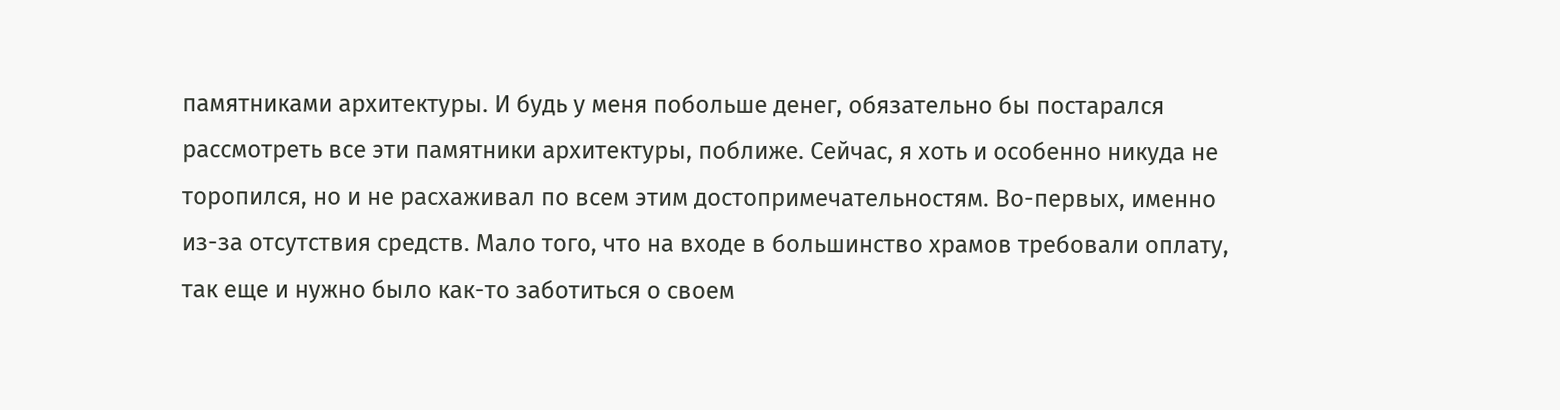памятниками архитектуры. И будь у меня побольше денег, обязательно бы постарался рассмотреть все эти памятники архитектуры, поближе. Сейчас, я хоть и особенно никуда не торопился, но и не расхаживал по всем этим достопримечательностям. Во-первых, именно из-за отсутствия средств. Мало того, что на входе в большинство храмов требовали оплату, так еще и нужно было как-то заботиться о своем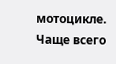мотоцикле. Чаще всего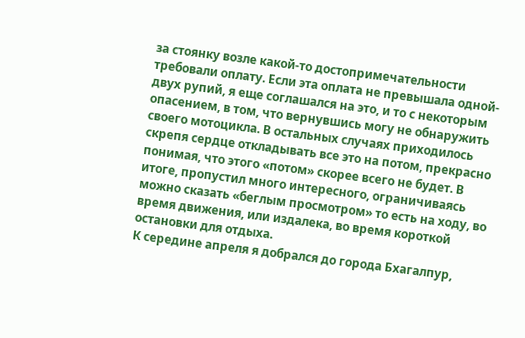за стоянку возле какой-то достопримечательности требовали оплату. Если эта оплата не превышала одной-двух рупий, я еще соглашался на это, и то с некоторым опасением, в том, что вернувшись могу не обнаружить своего мотоцикла. В остальных случаях приходилось скрепя сердце откладывать все это на потом, прекрасно понимая, что этого «потом» скорее всего не будет. В итоге, пропустил много интересного, ограничиваясь можно сказать «беглым просмотром» то есть на ходу, во время движения, или издалека, во время короткой остановки для отдыха.
К середине апреля я добрался до города Бхагалпур,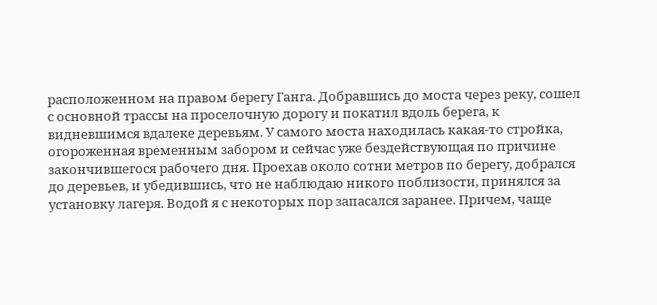расположенном на правом берегу Ганга. Добравшись до моста через реку, сошел с основной трассы на проселочную дорогу и покатил вдоль берега, к видневшимся вдалеке деревьям. У самого моста находилась какая-то стройка, огороженная временным забором и сейчас уже бездействующая по причине закончившегося рабочего дня. Проехав около сотни метров по берегу, добрался до деревьев, и убедившись, что не наблюдаю никого поблизости, принялся за установку лагеря. Водой я с некоторых пор запасался заранее. Причем, чаще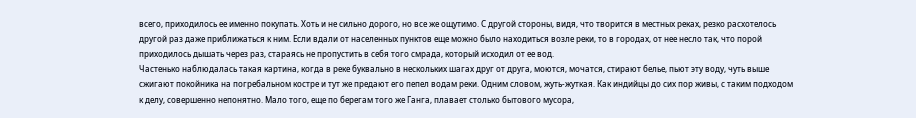всего, приходилось ее именно покупать. Хоть и не сильно дорого, но все же ощутимо. С другой стороны, видя, что творится в местных реках, резко расхотелось другой раз даже приближаться к ним. Если вдали от населенных пунктов еще можно было находиться возле реки, то в городах, от нее несло так, что порой приходилось дышать через раз, стараясь не пропустить в себя того смрада, который исходил от ее вод.
Частенько наблюдалась такая картина, когда в реке буквально в нескольких шагах друг от друга, моются, мочатся, стирают белье, пьют эту воду, чуть выше сжигают покойника на погребальном костре и тут же предают его пепел водам реки. Одним словом, жуть-жуткая. Как индийцы до сих пор живы, с таким подходом к делу, совершенно непонятно. Мало того, еще по берегам того же Ганга, плавает столько бытового мусора,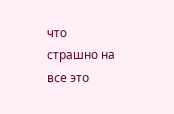что страшно на все это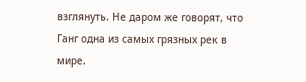взглянуть. Не даром же говорят, что Ганг одна из самых грязных рек в мире.